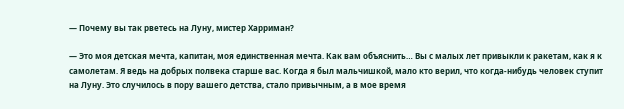— Почему вы так рветесь на Луну, мистер Харриман?

— Это моя детская мечта, капитан, моя единственная мечта. Как вам объяснить… Вы с малых лет привыкли к ракетам, как я к самолетам. Я ведь на добрых полвека старше вас. Когда я был мальчишкой, мало кто верил, что когда-нибудь человек ступит на Луну. Это случилось в пору вашего детства, стало привычным, а в мое время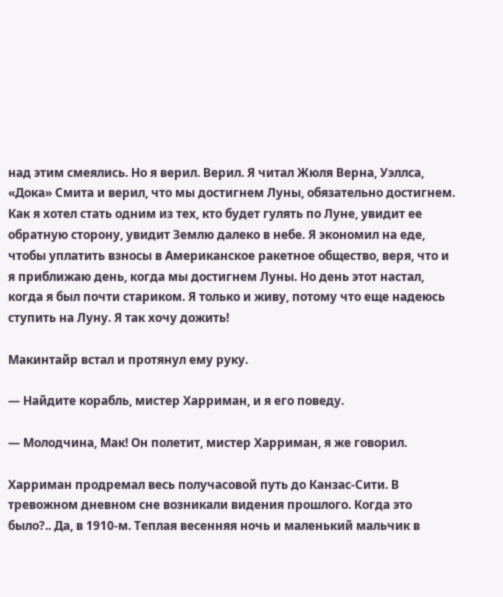над этим смеялись. Но я верил. Верил. Я читал Жюля Верна, Уэллса, «Дока» Смита и верил, что мы достигнем Луны, обязательно достигнем. Как я хотел стать одним из тех, кто будет гулять по Луне, увидит ее обратную сторону, увидит Землю далеко в небе. Я экономил на еде, чтобы уплатить взносы в Американское ракетное общество, веря, что и я приближаю день, когда мы достигнем Луны. Но день этот настал, когда я был почти стариком. Я только и живу, потому что еще надеюсь ступить на Луну. Я так хочу дожить!

Макинтайр встал и протянул ему руку.

— Найдите корабль, мистер Харриман, и я его поведу.

— Молодчина, Мак! Он полетит, мистер Харриман, я же говорил.

Харриман продремал весь получасовой путь до Канзас-Сити. В тревожном дневном сне возникали видения прошлого. Когда это было?.. Да, в 1910-м. Теплая весенняя ночь и маленький мальчик в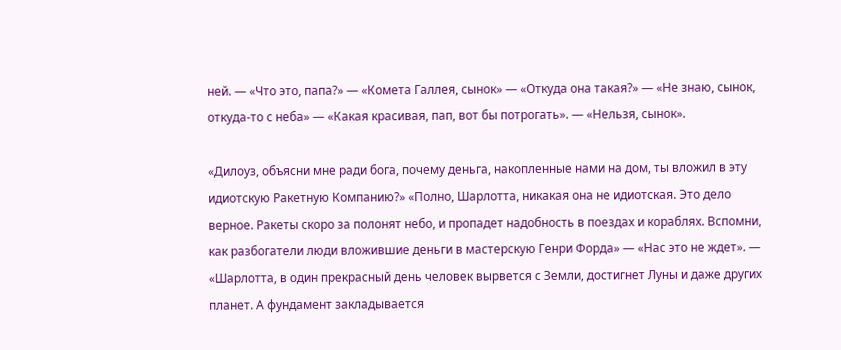ней. — «Что это, папа?» — «Комета Галлея, сынок» — «Откуда она такая?» — «Не знаю, сынок, откуда-то с неба» — «Какая красивая, пап, вот бы потрогать». — «Нельзя, сынок».

«Дилоуз, объясни мне ради бога, почему деньга, накопленные нами на дом, ты вложил в эту идиотскую Ракетную Компанию?» «Полно, Шарлотта, никакая она не идиотская. Это дело верное. Ракеты скоро за полонят небо, и пропадет надобность в поездах и кораблях. Вспомни, как разбогатели люди вложившие деньги в мастерскую Генри Форда» — «Нас это не ждет». — «Шарлотта, в один прекрасный день человек вырвется с Земли, достигнет Луны и даже других планет. А фундамент закладывается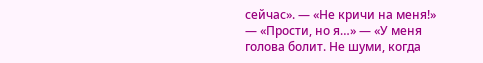сейчас». — «Не кричи на меня!» — «Прости, но я…» — «У меня голова болит. Не шуми, когда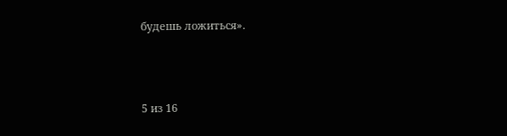будешь ложиться».



5 из 16